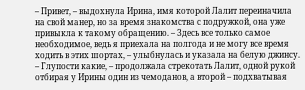– Привет, – выдохнула Ирина, имя которой Лалит переиначила на свой манер, но за время знакомства с подружкой, она уже привыкла к такому обращению. – Здесь все только самое необходимое, ведь я приехала на полгода и не могу все время ходить в этих шортах, – улыбнулась и указала на белую джинсу.
– Глупости какие, – продолжала стрекотать Лалит, одной рукой отбирая у Ирины один из чемоданов, а второй – подхватывая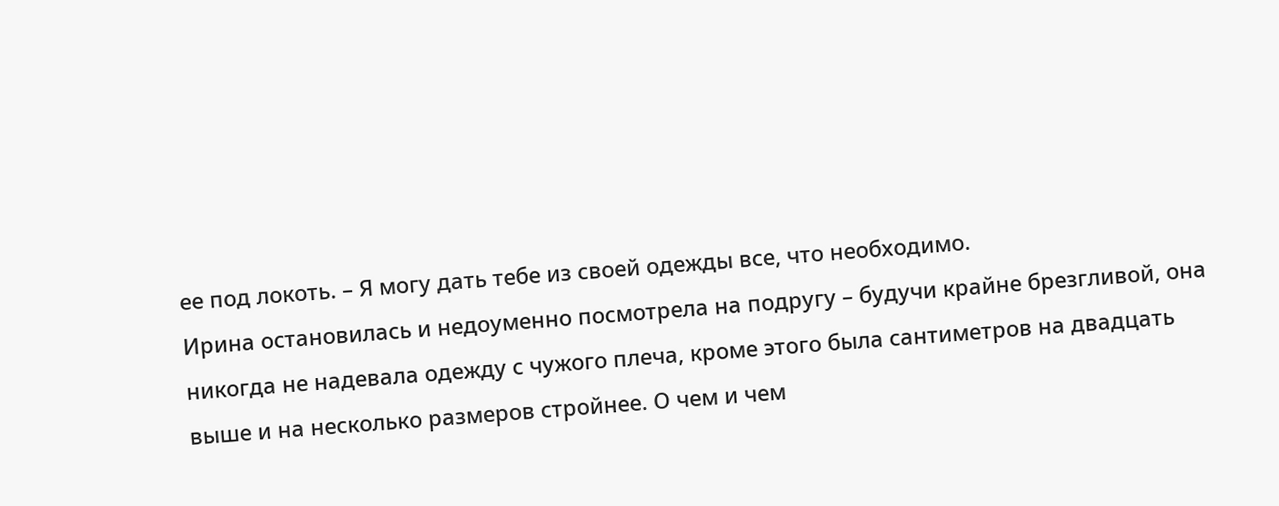ее под локоть. – Я могу дать тебе из своей одежды все, что необходимо.
Ирина остановилась и недоуменно посмотрела на подругу – будучи крайне брезгливой, она никогда не надевала одежду с чужого плеча, кроме этого была сантиметров на двадцать выше и на несколько размеров стройнее. О чем и чем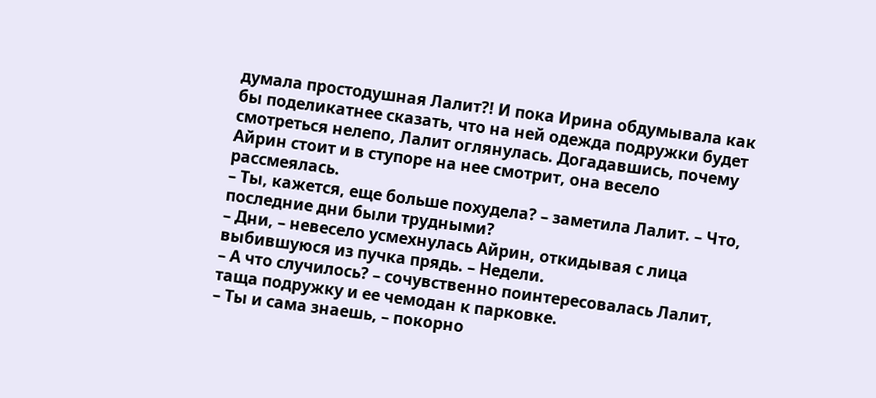думала простодушная Лалит?! И пока Ирина обдумывала как бы поделикатнее сказать, что на ней одежда подружки будет смотреться нелепо, Лалит оглянулась. Догадавшись, почему Айрин стоит и в ступоре на нее смотрит, она весело рассмеялась.
– Ты, кажется, еще больше похудела? – заметила Лалит. – Что, последние дни были трудными?
– Дни, – невесело усмехнулась Айрин, откидывая с лица выбившуюся из пучка прядь. – Недели.
– А что случилось? – сочувственно поинтересовалась Лалит, таща подружку и ее чемодан к парковке.
– Ты и сама знаешь, – покорно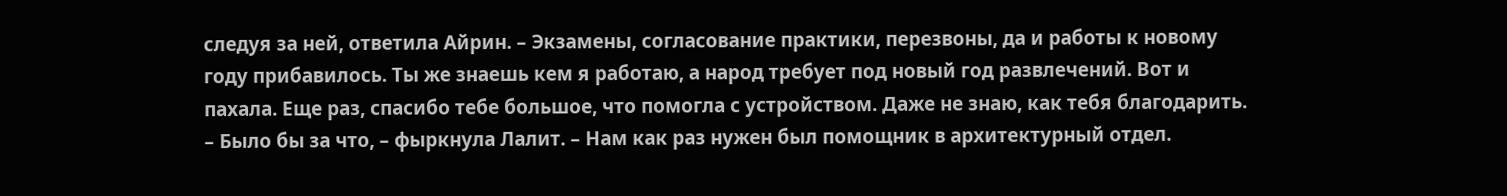следуя за ней, ответила Айрин. – Экзамены, согласование практики, перезвоны, да и работы к новому году прибавилось. Ты же знаешь кем я работаю, а народ требует под новый год развлечений. Вот и пахала. Еще раз, спасибо тебе большое, что помогла с устройством. Даже не знаю, как тебя благодарить.
– Было бы за что, – фыркнула Лалит. – Нам как раз нужен был помощник в архитектурный отдел.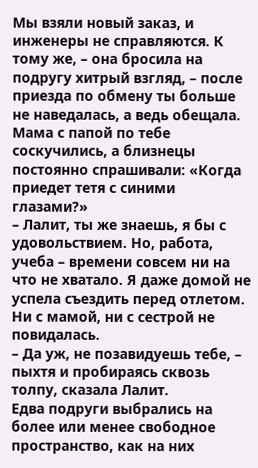Мы взяли новый заказ, и инженеры не справляются. К тому же, – она бросила на подругу хитрый взгляд, – после приезда по обмену ты больше не наведалась, а ведь обещала. Мама с папой по тебе соскучились, а близнецы постоянно спрашивали: «Когда приедет тетя с синими глазами?»
– Лалит, ты же знаешь, я бы с удовольствием. Но, работа, учеба – времени совсем ни на что не хватало. Я даже домой не успела съездить перед отлетом. Ни с мамой, ни с сестрой не повидалась.
– Да уж, не позавидуешь тебе, – пыхтя и пробираясь сквозь толпу, сказала Лалит.
Едва подруги выбрались на более или менее свободное пространство, как на них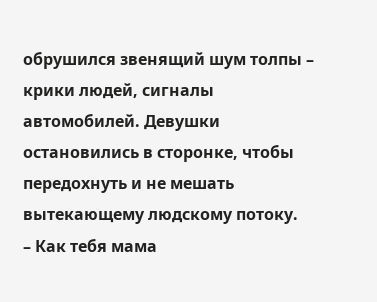обрушился звенящий шум толпы – крики людей, сигналы автомобилей. Девушки остановились в сторонке, чтобы передохнуть и не мешать вытекающему людскому потоку.
– Как тебя мама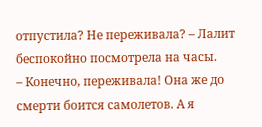отпустила? Не переживала? – Лалит беспокойно посмотрела на часы.
– Конечно, переживала! Она же до смерти боится самолетов. А я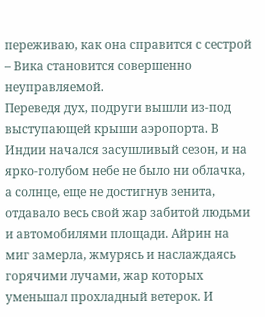переживаю, как она справится с сестрой – Вика становится совершенно неуправляемой.
Переведя дух, подруги вышли из-под выступающей крыши аэропорта. В Индии начался засушливый сезон, и на ярко-голубом небе не было ни облачка, а солнце, еще не достигнув зенита, отдавало весь свой жар забитой людьми и автомобилями площади. Айрин на миг замерла, жмурясь и наслаждаясь горячими лучами, жар которых уменьшал прохладный ветерок. И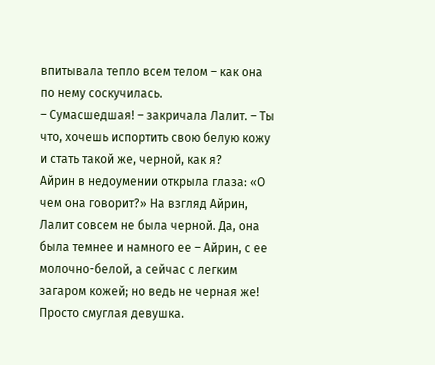впитывала тепло всем телом – как она по нему соскучилась.
– Сумасшедшая! – закричала Лалит. – Ты что, хочешь испортить свою белую кожу и стать такой же, черной, как я?
Айрин в недоумении открыла глаза: «О чем она говорит?» На взгляд Айрин, Лалит совсем не была черной. Да, она была темнее и намного ее – Айрин, с ее молочно-белой, а сейчас с легким загаром кожей; но ведь не черная же! Просто смуглая девушка.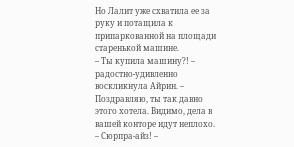Но Лалит уже схватила ее за руку и потащила к припаркованной на площади старенькой машине.
– Ты купила машину?! – радостно-удивленно воскликнула Айрин. – Поздравляю, ты так давно этого хотела. Видимо, дела в вашей конторе идут неплохо.
– Сюрпра-айз! –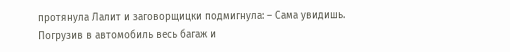протянула Лалит и заговорщицки подмигнула: – Сама увидишь.
Погрузив в автомобиль весь багаж и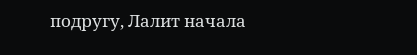подругу, Лалит начала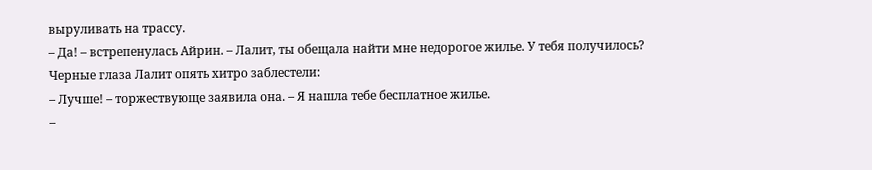выруливать на трассу.
– Да! – встрепенулась Айрин. – Лалит, ты обещала найти мне недорогое жилье. У тебя получилось?
Черные глаза Лалит опять хитро заблестели:
– Лучше! – торжествующе заявила она. – Я нашла тебе бесплатное жилье.
–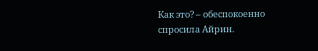Как это? – обеспокоенно спросила Айрин.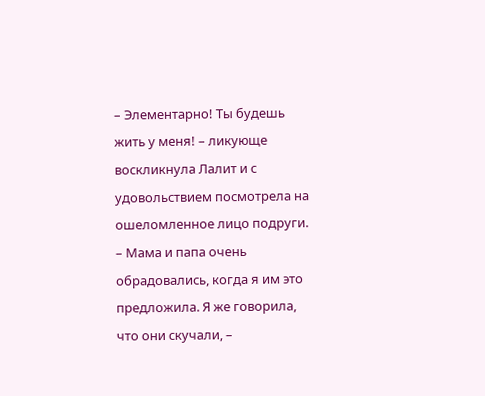– Элементарно! Ты будешь жить у меня! – ликующе воскликнула Лалит и с удовольствием посмотрела на ошеломленное лицо подруги. – Мама и папа очень обрадовались, когда я им это предложила. Я же говорила, что они скучали, –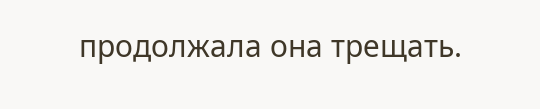продолжала она трещать.